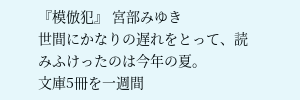『模倣犯』 宮部みゆき
世間にかなりの遅れをとって、読みふけったのは今年の夏。
文庫5冊を一週間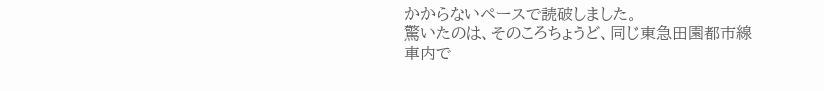かからないペースで読破しました。
驚いたのは、そのころちょうど、同じ東急田園都市線車内で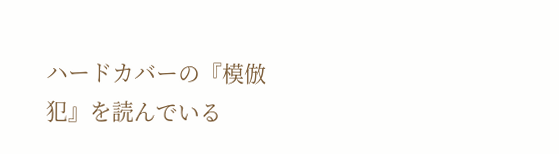ハードカバーの『模倣犯』を読んでいる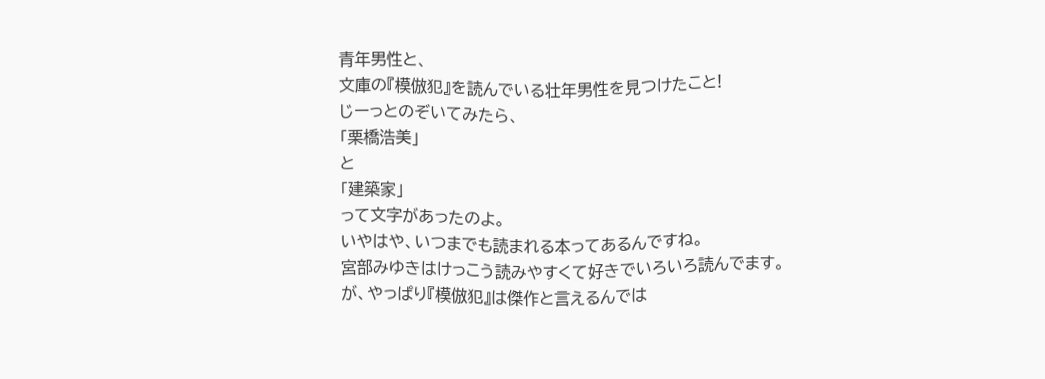青年男性と、
文庫の『模倣犯』を読んでいる壮年男性を見つけたこと!
じーっとのぞいてみたら、
「栗橋浩美」
と
「建築家」
って文字があったのよ。
いやはや、いつまでも読まれる本ってあるんですね。
宮部みゆきはけっこう読みやすくて好きでいろいろ読んでます。
が、やっぱり『模倣犯』は傑作と言えるんでは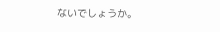ないでしょうか。